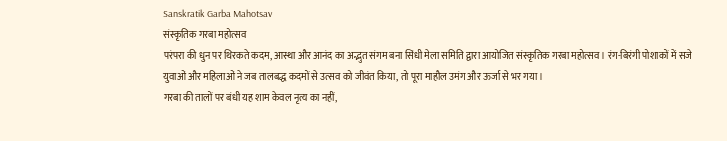Sanskratik Garba Mahotsav
संस्कृतिक गरबा महोत्सव
परंपरा की धुन पर थिरकते कदम, आस्था और आनंद का अद्भुत संगम बना सिंधी मेला समिति द्वारा आयोजित संस्कृतिक गरबा महोत्सव। रंग-बिरंगी पोशाकों में सजे युवाओं और महिलाओं ने जब तालबद्ध कदमों से उत्सव को जीवंत किया, तो पूरा माहौल उमंग और ऊर्जा से भर गया।
गरबा की तालों पर बंधी यह शाम केवल नृत्य का नहीं,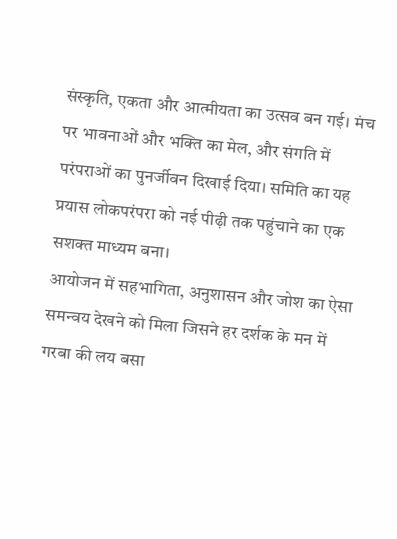संस्कृति, एकता और आत्मीयता का उत्सव बन गई। मंच पर भावनाओं और भक्ति का मेल, और संगति में परंपराओं का पुनर्जीवन दिखाई दिया। समिति का यह प्रयास लोकपरंपरा को नई पीढ़ी तक पहुंचाने का एक सशक्त माध्यम बना।
आयोजन में सहभागिता, अनुशासन और जोश का ऐसा समन्वय देखने को मिला जिसने हर दर्शक के मन में गरबा की लय बसा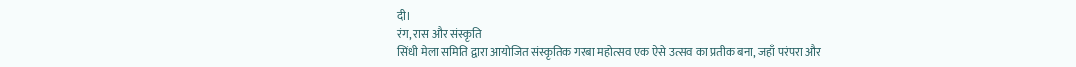दी।
रंग, रास और संस्कृति
सिंधी मेला समिति द्वारा आयोजित संस्कृतिक गरबा महोत्सव एक ऐसे उत्सव का प्रतीक बना, जहाँ परंपरा और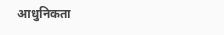आधुनिकता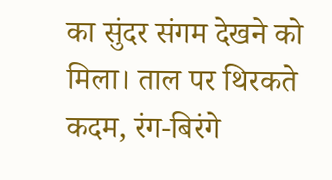का सुंदर संगम देखने को मिला। ताल पर थिरकते कदम, रंग-बिरंगे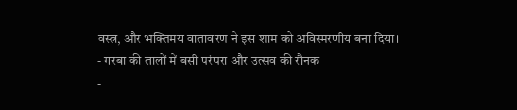वस्त्र, और भक्तिमय वातावरण ने इस शाम को अविस्मरणीय बना दिया।
- गरबा की तालों में बसी परंपरा और उत्सव की रौनक
-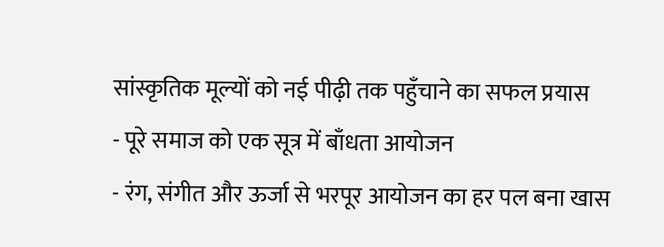सांस्कृतिक मूल्यों को नई पीढ़ी तक पहुँचाने का सफल प्रयास
- पूरे समाज को एक सूत्र में बाँधता आयोजन
- रंग, संगीत और ऊर्जा से भरपूर आयोजन का हर पल बना खास